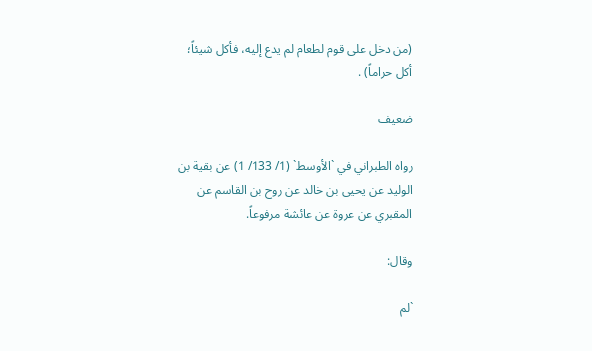(من دخل على قوم لطعام لم يدع إليه، فأكل شيئاً؛ أكل حراماً) .

ضعيف

رواه الطبراني في `الأوسط` (1/ 133/ 1) عن بقية بن الوليد عن يحيى بن خالد عن روح بن القاسم عن المقبري عن عروة عن عائشة مرفوعاً.

وقال:

`لم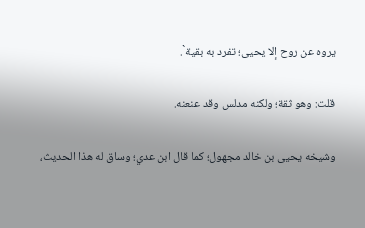يروه عن روح إلا يحيى؛ تفرد به بقية`.

قلت: وهو ثقة؛ ولكنه مدلس وقد عنعنه.

وشيخه يحيى بن خالد مجهول؛ كما قال ابن عدي؛ وساق له هذا الحديث،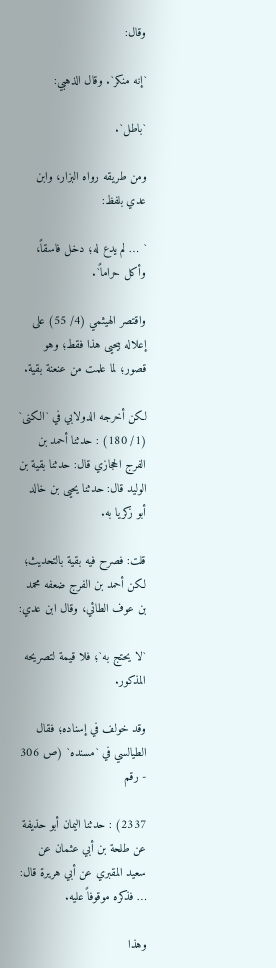وقال:

`إنه منكر`. وقال الذهبي:

`باطل`.

ومن طريقه رواه البزار، وابن عدي بلفظ:

` … لم يدع له؛ دخل فاسقاً، وأكل حراماً`.

واقتصر الهيثمي (4/ 55) على إعلاله بيحيى هذا فقط؛ وهو قصور؛ لما علمت من عنعنة بقية.

لكن أخرجه الدولابي في `الكنى` (1/ 180) : حدثنا أحمد بن الفرج الحجازي قال: حدثنا بقية بن الوليد قال: حدثنا يحيى بن خالد أبو زكريا به.

قلت: فصرح فيه بقية بالتحديث؛ لكن أحمد بن الفرج ضعفه محمد بن عوف الطائي، وقال ابن عدي:

`لا يحتج به`؛ فلا قيمة لتصريحه المذكور.

وقد خولف في إسناده؛ فقال الطيالسي في `مسنده` (ص 306 - رقم

2337) : حدثنا اليمان أبو حذيفة عن طلحة بن أبي عثمان عن سعيد المقبري عن أبي هريرة قال: … فذكره موقوفاً عليه.

وهذا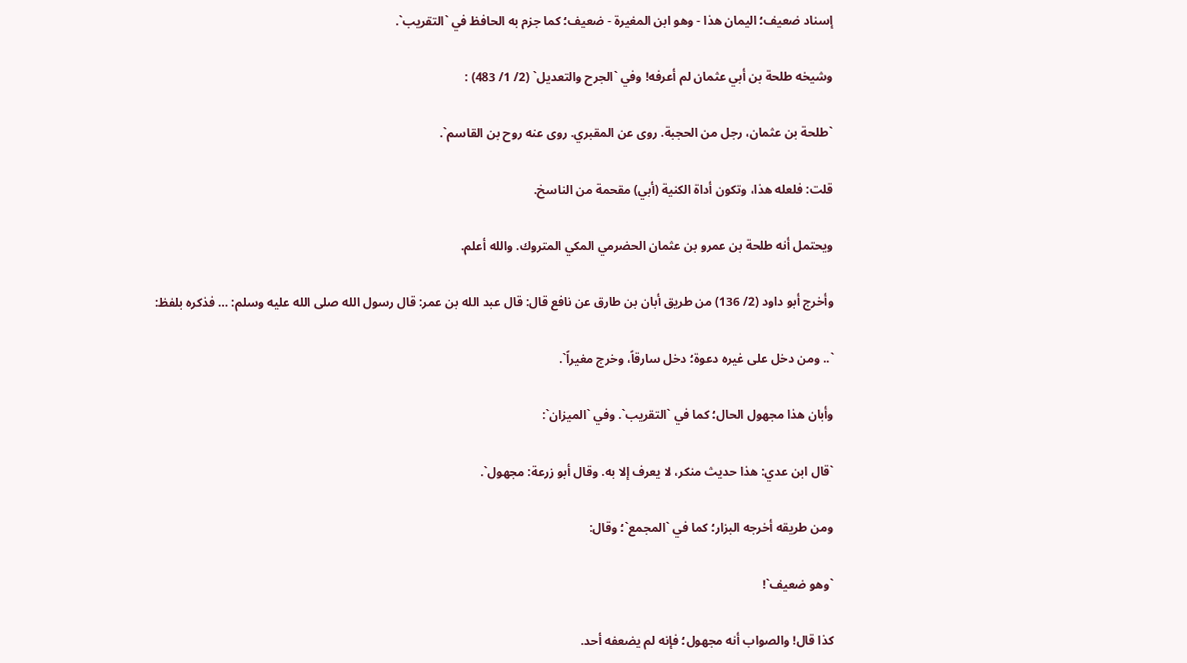إسناد ضعيف؛ اليمان هذا - وهو ابن المغيرة - ضعيف؛ كما جزم به الحافظ في `التقريب`.

وشيخه طلحة بن أبي عثمان لم أعرفه! وفي `الجرح والتعديل` (2/ 1/ 483) :

`طلحة بن عثمان، رجل من الحجبة. روى عن المقبري. روى عنه روح بن القاسم`.

قلت: فلعله هذا، وتكون أداة الكنية (أبي) مقحمة من الناسخ.

ويحتمل أنه طلحة بن عمرو بن عثمان الحضرمي المكي المتروك. والله أعلم.

وأخرج أبو داود (2/ 136) من طريق أبان بن طارق عن نافع قال: قال عبد الله بن عمر: قال رسول الله صلى الله عليه وسلم: … فذكره بلفظ:

`.. ومن دخل على غيره دعوة؛ دخل سارقاً، وخرج مغيراً`.

وأبان هذا مجهول الحال؛ كما في `التقريب`. وفي `الميزان`:

`قال ابن عدي: هذا حديث منكر، لا يعرف إلا به. وقال أبو زرعة: مجهول`.

ومن طريقه أخرجه البزار؛ كما في `المجمع`؛ وقال:

`وهو ضعيف`!

كذا قال! والصواب أنه مجهول؛ فإنه لم يضعفه أحد.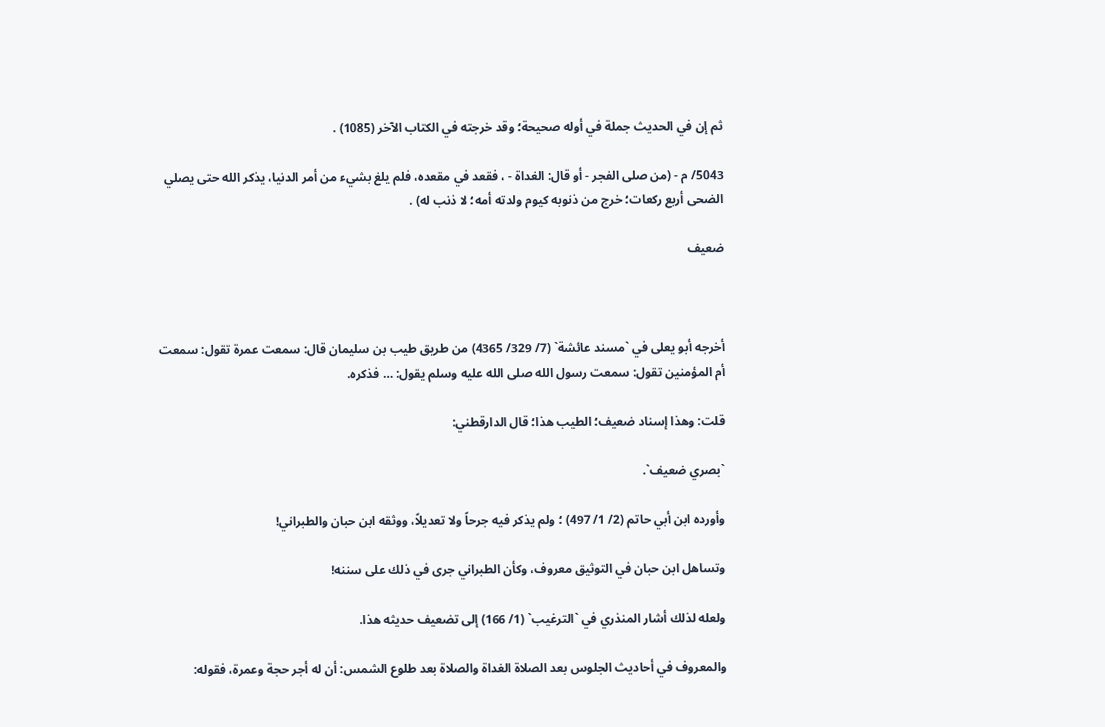ثم إن في الحديث جملة في أوله صحيحة؛ وقد خرجته في الكتاب الآخر (1085) .

5043/ م - (من صلى الفجر - أو قال: الغداة - ، فقعد في مقعده، فلم يلغ بشيء من أمر الدنيا، يذكر الله حتى يصلي الضحى أربع ركعات؛ خرج من ذنوبه كيوم ولدته أمه؛ لا ذنب له) .

ضعيف



أخرجه أبو يعلى في `مسند عائشة` (7/ 329/ 4365) من طريق طيب بن سليمان قال: سمعت عمرة تقول: سمعت أم المؤمنين تقول: سمعت رسول الله صلى الله عليه وسلم يقول: … فذكره.

قلت: وهذا إسناد ضعيف؛ الطيب هذا؛ قال الدارقطني:

`بصري ضعيف`.

وأورده ابن أبي حاتم (2/ 1/ 497) ؛ ولم يذكر فيه جرحاً ولا تعديلاً، ووثقه ابن حبان والطبراني!

وتساهل ابن حبان في التوثيق معروف، وكأن الطبراني جرى في ذلك على سننه!

ولعله لذلك أشار المنذري في `الترغيب` (1/ 166) إلى تضعيف حديثه هذا.

والمعروف في أحاديث الجلوس بعد الصلاة الغداة والصلاة بعد طلوع الشمس: أن له أجر حجة وعمرة، فقوله: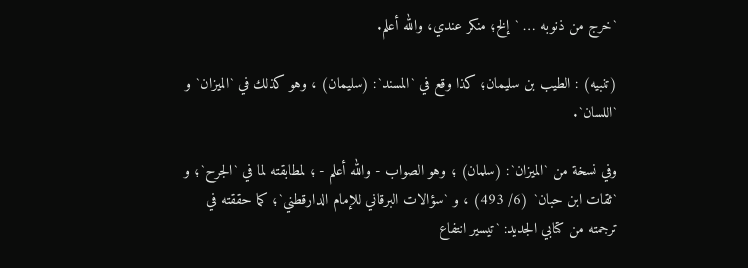`خرج من ذنوبه … ` إلخ؛ منكر عندي، والله أعلم.

(تنبيه) : الطيب بن سليمان؛ كذا وقع في `المسند`: (سليمان) ، وهو كذلك في `الميزان` و `اللسان`.

وفي نسخة من `الميزان`: (سلمان) ؛ وهو الصواب - والله أعلم - ؛ لمطابقته لما في `الجرح`؛ و `ثقات ابن حبان` (6/ 493) ، و `سؤالات البرقاني للإمام الدارقطني`؛ كما حققته في ترجمته من كتابي الجديد: `تيسير انتفاع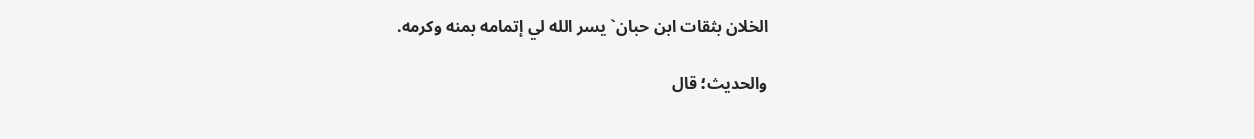الخلان بثقات ابن حبان` يسر الله لي إتمامه بمنه وكرمه.

والحديث؛ قال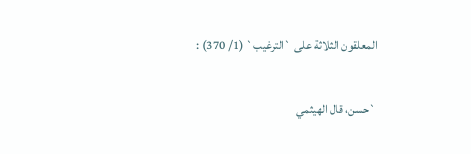المعلقون الثلاثة على `الترغيب` (1/ 370) :

`حسن، قال الهيثمي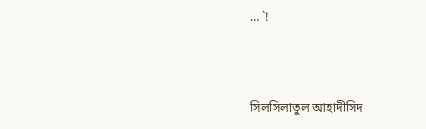… `!



সিলসিলাতুল আহাদীসিদ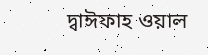দ্বাঈফাহ ওয়াল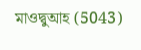মাওদ্বুআহ (5043)